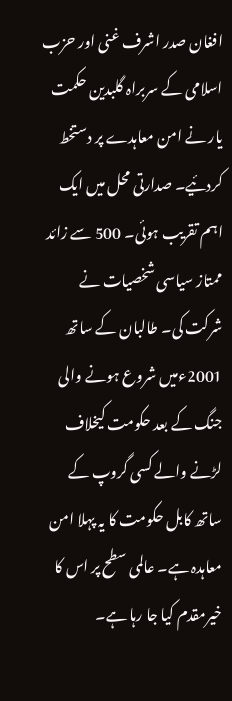افغان صدر اشرف غنی اور حزب اسلامی کے سربراہ گلبدین حکمت یار نے امن معاہدے پر دستخط کردئیے۔ صدارتی محل میں ایک اہم تقریب ہوئی۔ 500 سے زائد ممتاز سیاسی شخصیات نے شرکت کی۔ طالبان کے ساتھ 2001ءمیں شروع ہونے والی جنگ کے بعد حکومت کیخلاف لڑنے والے کسی گروپ کے ساتھ کابل حکومت کا یہ پہلا امن معاہدہ ہے۔ عالمی سطح پر اس کا خیرمقدم کیا جا رہا ہے۔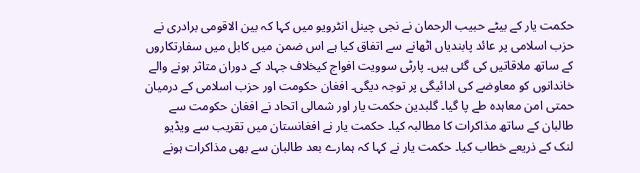حکمت یار کے بیٹے حبیب الرحمان نے نجی چینل انٹرویو میں کہا کہ بین الاقومی برادری نے حزب اسلامی پر عائد پابندیاں اٹھانے سے اتفاق کیا ہے اس ضمن میں کابل میں سفارتکاروں کے ساتھ ملاقاتیں کی گئی ہیں۔ پارٹی سوویت افواج کیخلاف جہاد کے دوران متاثر ہونے والے خاندانوں کو معاوضے کی ادائیگی پر توجہ دیگی۔ افغان حکومت اور حزب اسلامی کے درمیان حمتی امن معاہدہ طے پا گیا۔ گلبدین حکمت یار اور شمالی اتحاد نے افغان حکومت سے طالبان کے ساتھ مذاکرات کا مطالبہ کیا۔ حکمت یار نے افغانستان میں تقریب سے ویڈیو لنک کے ذریعے خطاب کیا۔ حکمت یار نے کہا کہ ہمارے بعد طالبان سے بھی مذاکرات ہونے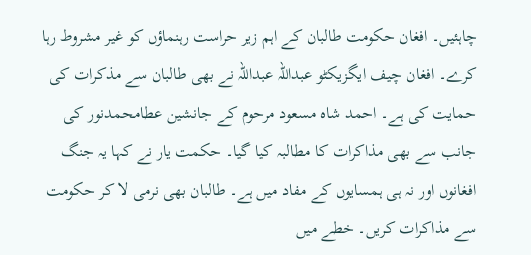چاہئیں۔ افغان حکومت طالبان کے اہم زیر حراست رہنماؤں کو غیر مشروط رہا کرے۔ افغان چیف ایگزیکٹو عبداللہ عبداللہ نے بھی طالبان سے مذکرات کی حمایت کی ہے۔ احمد شاہ مسعود مرحوم کے جانشین عطامحمدنور کی جانب سے بھی مذاکرات کا مطالبہ کیا گیا۔ حکمت یار نے کہا یہ جنگ افغانوں اور نہ ہی ہمسایوں کے مفاد میں ہے۔ طالبان بھی نرمی لا کر حکومت سے مذاکرات کریں۔ خطے میں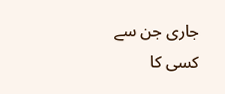جاری جن سے کسی کا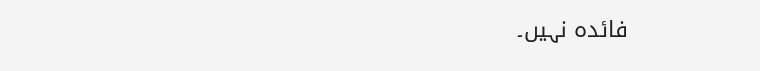فائدہ نہیں۔